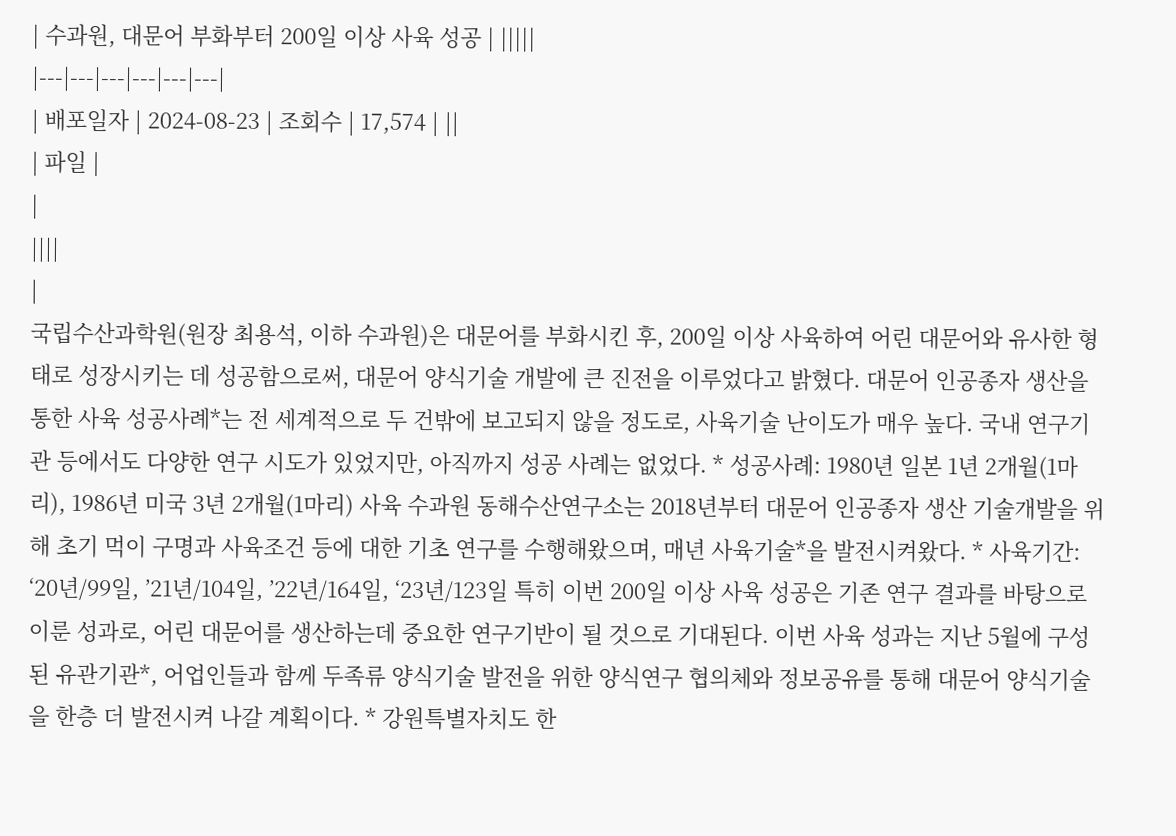| 수과원, 대문어 부화부터 200일 이상 사육 성공 | |||||
|---|---|---|---|---|---|
| 배포일자 | 2024-08-23 | 조회수 | 17,574 | ||
| 파일 |
|
||||
|
국립수산과학원(원장 최용석, 이하 수과원)은 대문어를 부화시킨 후, 200일 이상 사육하여 어린 대문어와 유사한 형태로 성장시키는 데 성공함으로써, 대문어 양식기술 개발에 큰 진전을 이루었다고 밝혔다. 대문어 인공종자 생산을 통한 사육 성공사례*는 전 세계적으로 두 건밖에 보고되지 않을 정도로, 사육기술 난이도가 매우 높다. 국내 연구기관 등에서도 다양한 연구 시도가 있었지만, 아직까지 성공 사례는 없었다. * 성공사례: 1980년 일본 1년 2개월(1마리), 1986년 미국 3년 2개월(1마리) 사육 수과원 동해수산연구소는 2018년부터 대문어 인공종자 생산 기술개발을 위해 초기 먹이 구명과 사육조건 등에 대한 기초 연구를 수행해왔으며, 매년 사육기술*을 발전시켜왔다. * 사육기간: ‘20년/99일, ’21년/104일, ’22년/164일, ‘23년/123일 특히 이번 200일 이상 사육 성공은 기존 연구 결과를 바탕으로 이룬 성과로, 어린 대문어를 생산하는데 중요한 연구기반이 될 것으로 기대된다. 이번 사육 성과는 지난 5월에 구성된 유관기관*, 어업인들과 함께 두족류 양식기술 발전을 위한 양식연구 협의체와 정보공유를 통해 대문어 양식기술을 한층 더 발전시켜 나갈 계획이다. * 강원특별자치도 한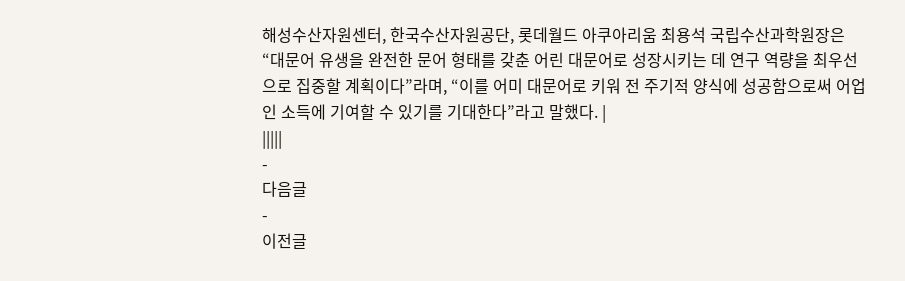해성수산자원센터, 한국수산자원공단, 롯데월드 아쿠아리움 최용석 국립수산과학원장은 “대문어 유생을 완전한 문어 형태를 갖춘 어린 대문어로 성장시키는 데 연구 역량을 최우선으로 집중할 계획이다”라며, “이를 어미 대문어로 키워 전 주기적 양식에 성공함으로써 어업인 소득에 기여할 수 있기를 기대한다”라고 말했다. |
|||||
-
다음글
-
이전글